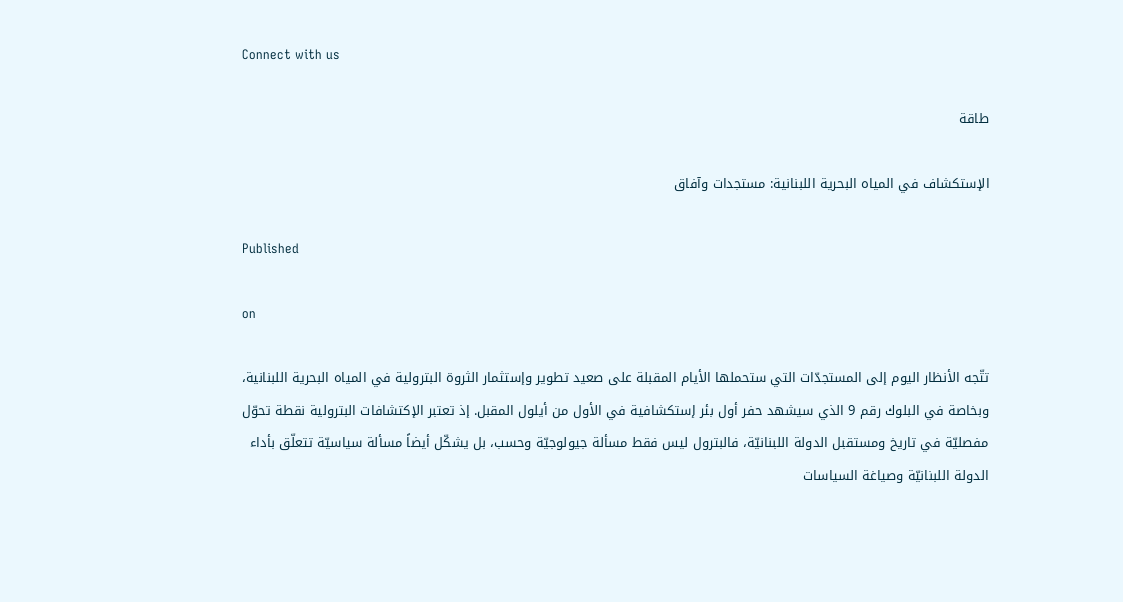Connect with us

طاقة

الإستكشاف في المياه البحرية اللبنانية: مستجدات وآفاق

Published

on

تتّجه الأنظار اليوم إلى المستجدّات التي ستحملها الأيام المقبلة على صعيد تطوير وإستثمار الثروة البترولية في المياه البحرية اللبنانية، وبخاصة في البلوك رقم 9 الذي سيشهد حفر أول بئر إستكشافية في الأول من أيلول المقبل. إذ تعتبر الإكتشافات البترولية نقطة تحوّل مفصليّة في تاريخ ومستقبل الدولة اللبنانيّة، فالبترول ليس فقط مسألة جيولوجيّة وحسب، بل يشكّل أيضاً مسألة سياسيّة تتعلّق بأداء الدولة اللبنانيّة وصياغة السياسات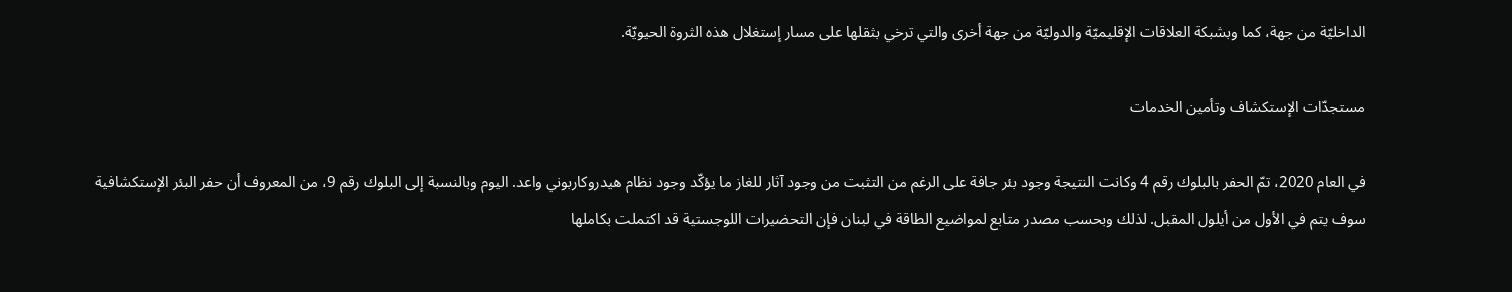الداخليّة من جهة، كما وبشبكة العلاقات الإقليميّة والدوليّة من جهة أخرى والتي ترخي بثقلها على مسار إستغلال هذه الثروة الحيويّة.

مستجدّات الإستكشاف وتأمين الخدمات

في العام 2020، تمّ الحفر بالبلوك رقم 4 وكانت النتيجة وجود بئر جافة على الرغم من التثبت من وجود آثار للغاز ما يؤكّد وجود نظام هيدروكاربوني واعد. اليوم وبالنسبة إلى البلوك رقم 9، من المعروف أن حفر البئر الإستكشافية سوف يتم في الأول من أيلول المقبل. لذلك وبحسب مصدر متابع لمواضيع الطاقة في لبنان فإن التحضيرات اللوجستية قد اكتملت بكاملها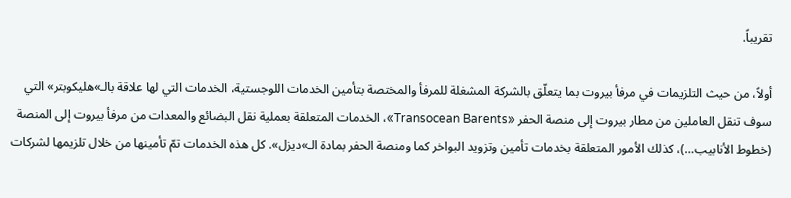تقريباً.

أولاً، من حيث التلزيمات في مرفأ بيروت بما يتعلّق بالشركة المشغلة للمرفأ والمختصة بتأمين الخدمات اللوجستية، الخدمات التي لها علاقة بالـ»هليكوبتر» التي سوف تنقل العاملين من مطار بيروت إلى منصة الحفر «Transocean Barents»، الخدمات المتعلقة بعملية نقل البضائع والمعدات من مرفأ بيروت إلى المنصة (خطوط الأنابيب…)، كذلك الأمور المتعلقة بخدمات تأمين وتزويد البواخر كما ومنصة الحفر بمادة الـ»ديزل». كل هذه الخدمات تمّ تأمينها من خلال تلزيمها لشركات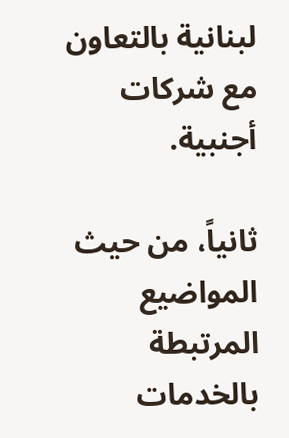لبنانية بالتعاون مع شركات أجنبية.

ثانياً، من حيث المواضيع المرتبطة بالخدمات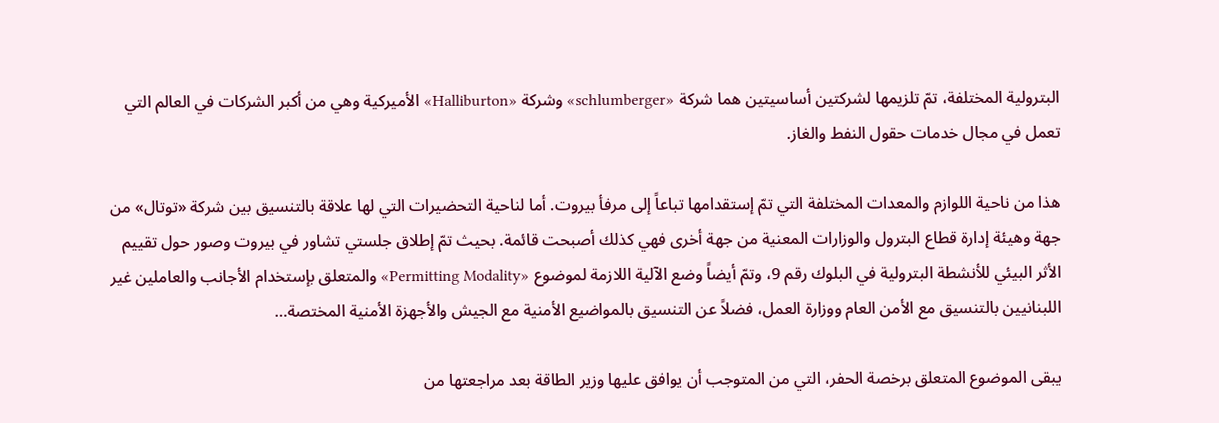البترولية المختلفة، تمّ تلزيمها لشركتين أساسيتين هما شركة «schlumberger» وشركة «Halliburton» الأميركية وهي من أكبر الشركات في العالم التي تعمل في مجال خدمات حقول النفط والغاز.

هذا من ناحية اللوازم والمعدات المختلفة التي تمّ إستقدامها تباعاً إلى مرفأ بيروت. أما لناحية التحضيرات التي لها علاقة بالتنسيق بين شركة «توتال» من جهة وهيئة إدارة قطاع البترول والوزارات المعنية من جهة أخرى فهي كذلك أصبحت قائمة. بحيث تمّ إطلاق جلستي تشاور في بيروت وصور حول تقييم الأثر البيئي للأنشطة البترولية في البلوك رقم 9، وتمّ أيضاً وضع الآلية اللازمة لموضوع «Permitting Modality» والمتعلق بإستخدام الأجانب والعاملين غير اللبنانيين بالتنسيق مع الأمن العام ووزارة العمل، فضلاً عن التنسيق بالمواضيع الأمنية مع الجيش والأجهزة الأمنية المختصة…

يبقى الموضوع المتعلق برخصة الحفر، التي من المتوجب أن يوافق عليها وزير الطاقة بعد مراجعتها من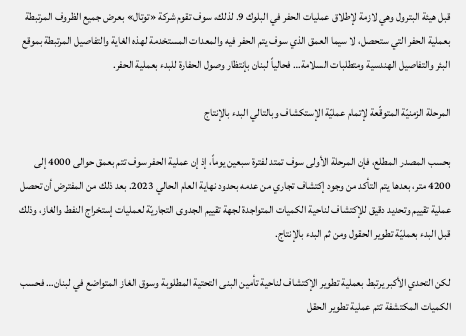قبل هيئة البترول وهي لازمة لإطلاق عمليات الحفر في البلوك 9. لذلك، سوف تقوم شركة «توتال» بعرض جميع الظروف المرتبطة بعملية الحفر التي ستحصل، لا سيما العمق الذي سوف يتم الحفر فيه والمعدات المستخدمة لهذه الغاية والتفاصيل المرتبطة بموقع البئر والتفاصيل الهندسية ومتطلبات السلامة… فحالياً لبنان بإنتظار وصول الحفارة للبدء بعملية الحفر.

المرحلة الزمنيّة المتوقّعة لإتمام عمليّة الإستكشاف وبالتالي البدء بالإنتاج

بحسب المصدر المطلع، فإن المرحلة الأولى سوف تمتد لفترة سبعين يوماً، إذ إن عملية الحفر سوف تتم بعمق حوالى 4000 إلى 4200 متر، بعدها يتم التأكد من وجود إكتشاف تجاري من عدمه بحدود نهاية العام الحالي 2023. بعد ذلك من المفترض أن تحصل عملية تقييم وتحديد دقيق للإكتشاف لناحية الكميات المتواجدة لجهة تقييم الجدوى التجاريّة لعمليات إستخراج النفط والغاز، وذلك قبل البدء بعمليّة تطوير الحقول ومن ثم البدء بالإنتاج.

لكن التحدي الأكبر يرتبط بعملية تطوير الإكتشاف لناحية تأمين البنى التحتية المطلوبة وسوق الغاز المتواضع في لبنان… فحسب الكميات المكتشفة تتم عملية تطوير الحقل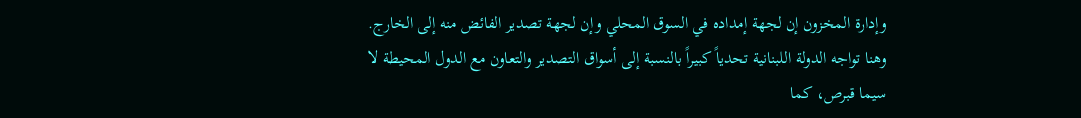وإدارة المخزون إن لجهة إمداده في السوق المحلي وإن لجهة تصدير الفائض منه إلى الخارج. وهنا تواجه الدولة اللبنانية تحدياً كبيراً بالنسبة إلى أسواق التصدير والتعاون مع الدول المحيطة لا سيما قبرص، كما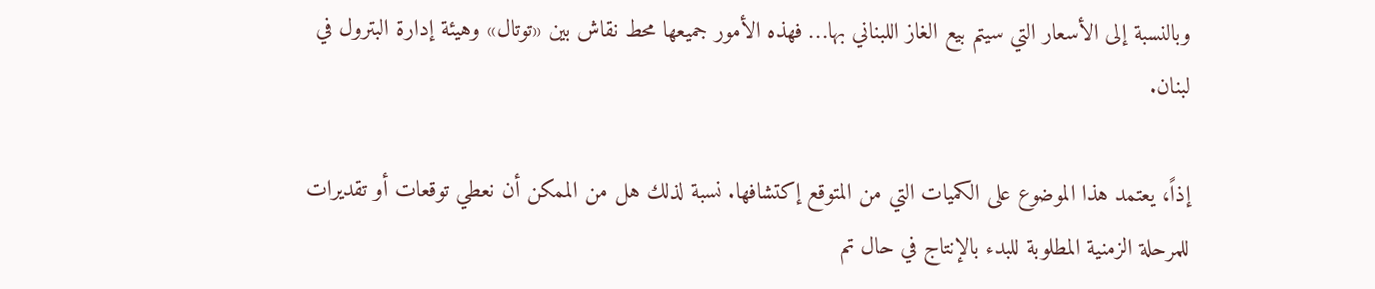وبالنسبة إلى الأسعار التي سيتم بيع الغاز اللبناني بها… فهذه الأمور جميعها محط نقاش بين «توتال» وهيئة إدارة البترول في لبنان.

إذاً، يعتمد هذا الموضوع على الكميات التي من المتوقع إكتشافها. نسبة لذلك هل من الممكن أن نعطي توقعات أو تقديرات للمرحلة الزمنية المطلوبة للبدء بالإنتاج في حال تم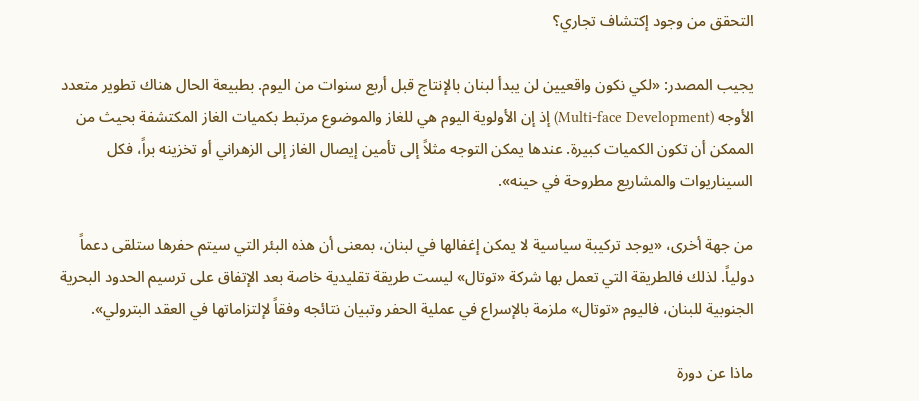التحقق من وجود إكتشاف تجاري؟

يجيب المصدر: «لكي نكون واقعيين لن يبدأ لبنان بالإنتاج قبل أربع سنوات من اليوم. بطبيعة الحال هناك تطوير متعدد الأوجه (Multi-face Development) إذ إن الأولوية اليوم هي للغاز والموضوع مرتبط بكميات الغاز المكتشفة بحيث من الممكن أن تكون الكميات كبيرة. عندها يمكن التوجه مثلاً إلى تأمين إيصال الغاز إلى الزهراني أو تخزينه براً، فكل السيناريوات والمشاريع مطروحة في حينه».

من جهة أخرى، «يوجد تركيبة سياسية لا يمكن إغفالها في لبنان، بمعنى أن هذه البئر التي سيتم حفرها ستلقى دعماً دولياً. لذلك فالطريقة التي تعمل بها شركة «توتال» ليست طريقة تقليدية خاصة بعد الإتفاق على ترسيم الحدود البحرية الجنوبية للبنان، فاليوم «توتال» ملزمة بالإسراع في عملية الحفر وتبيان نتائجه وفقاً لإلتزاماتها في العقد البترولي».

ماذا عن دورة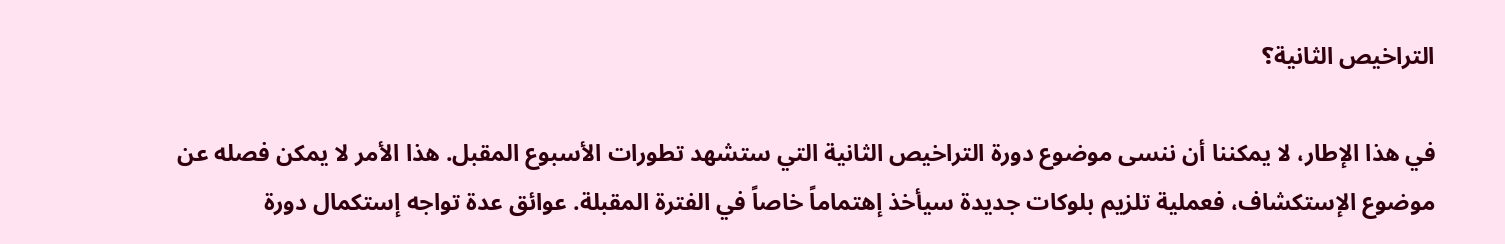التراخيص الثانية؟

في هذا الإطار، لا يمكننا أن ننسى موضوع دورة التراخيص الثانية التي ستشهد تطورات الأسبوع المقبل. هذا الأمر لا يمكن فصله عن موضوع الإستكشاف، فعملية تلزيم بلوكات جديدة سيأخذ إهتماماً خاصاً في الفترة المقبلة. عوائق عدة تواجه إستكمال دورة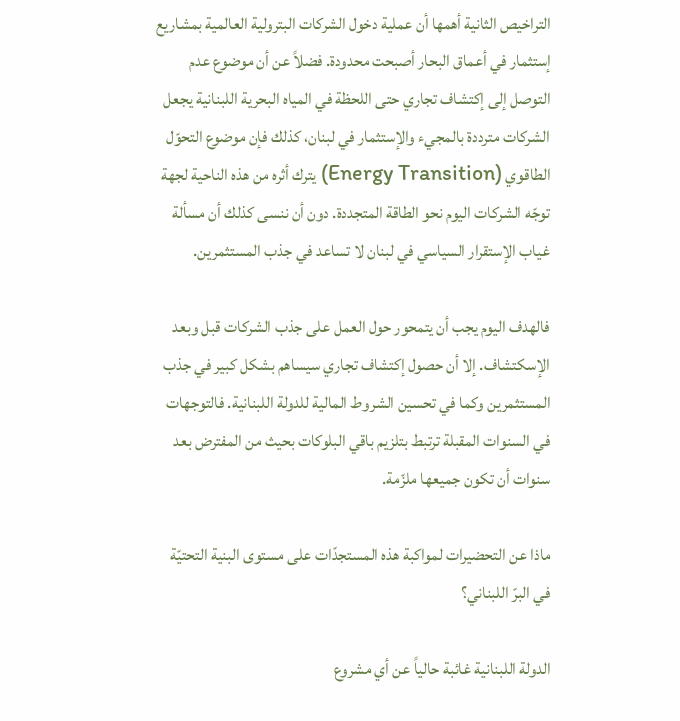التراخيص الثانية أهمها أن عملية دخول الشركات البترولية العالمية بمشاريع إستثمار في أعماق البحار أصبحت محدودة. فضلاً عن أن موضوع عدم التوصل إلى إكتشاف تجاري حتى اللحظة في المياه البحرية اللبنانية يجعل الشركات مترددة بالمجيء والإستثمار في لبنان، كذلك فإن موضوع التحوّل الطاقوي (Energy Transition) يترك أثره من هذه الناحية لجهة توجّه الشركات اليوم نحو الطاقة المتجددة. دون أن ننسى كذلك أن مسألة غياب الإستقرار السياسي في لبنان لا تساعد في جذب المستثمرين.

فالهدف اليوم يجب أن يتمحور حول العمل على جذب الشركات قبل وبعد الإسكتشاف. إلا أن حصول إكتشاف تجاري سيساهم بشكل كبير في جذب المستثمرين وكما في تحسين الشروط المالية للدولة اللبنانية. فالتوجهات في السنوات المقبلة ترتبط بتلزيم باقي البلوكات بحيث من المفترض بعد سنوات أن تكون جميعها ملزّمة.

ماذا عن التحضيرات لمواكبة هذه المستجدّات على مستوى البنية التحتيّة في البرّ اللبناني؟

الدولة اللبنانية غائبة حالياً عن أي مشروع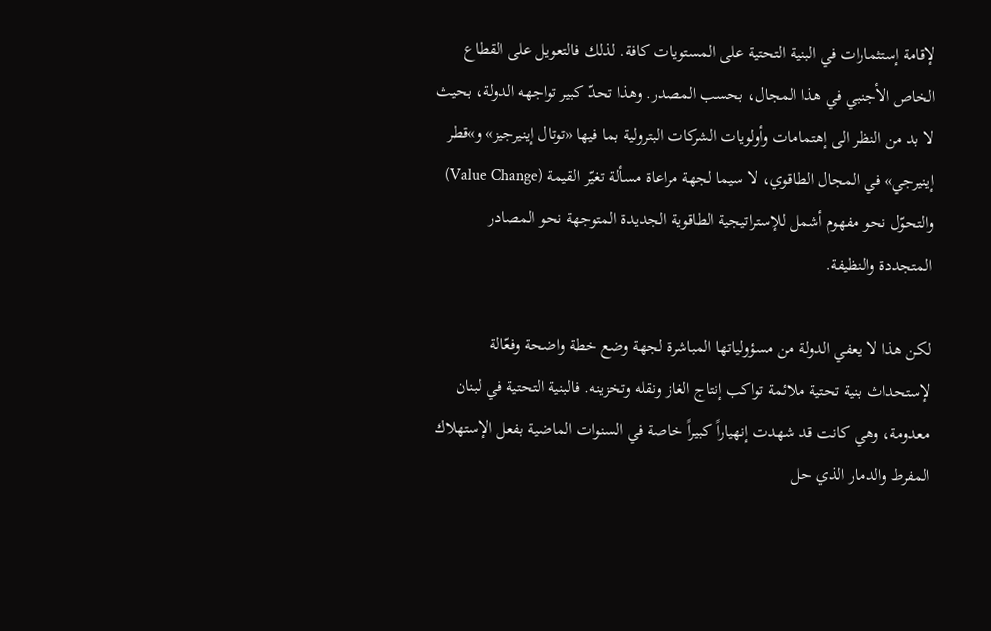لإقامة إستثمارات في البنية التحتية على المستويات كافة. لذلك فالتعويل على القطاع الخاص الأجنبي في هذا المجال، بحسب المصدر. وهذا تحدّ كبير تواجهه الدولة، بحيث لا بد من النظر الى إهتمامات وأولويات الشركات البترولية بما فيها «توتال إينيرجيز» و»قطر إينيرجي» في المجال الطاقوي، لا سيما لجهة مراعاة مسألة تغيّر القيمة (Value Change) والتحوّل نحو مفهوم أشمل للإستراتيجية الطاقوية الجديدة المتوجهة نحو المصادر المتجددة والنظيفة.

لكن هذا لا يعفي الدولة من مسؤولياتها المباشرة لجهة وضع خطة واضحة وفعّالة لإستحداث بنية تحتية ملائمة تواكب إنتاج الغاز ونقله وتخزينه. فالبنية التحتية في لبنان معدومة، وهي كانت قد شهدت إنهياراً كبيراً خاصة في السنوات الماضية بفعل الإستهلاك المفرط والدمار الذي حل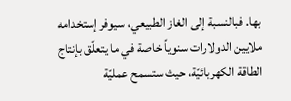بها. فبالنسبة إلى الغاز الطبيعي، سيوفر إستخدامه ملايين الدولارات سنوياً خاصة في ما يتعلّق بإنتاج الطاقة الكهربائيّة، حيث ستسمح عمليّة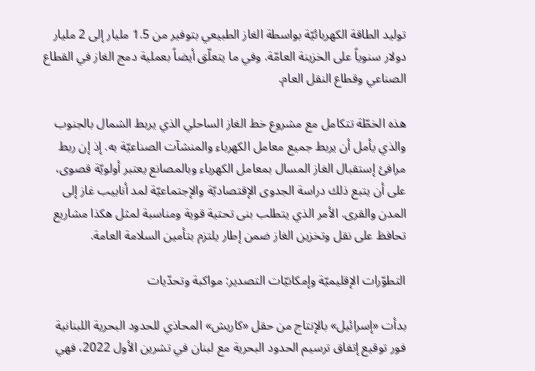توليد الطاقة الكهربائيّة بواسطة الغاز الطبيعي بتوفير من 1.5 مليار إلى 2 مليار دولار سنوياً على الخزينة العامّة. وفي ما يتعلّق أيضاً بعملية دمج الغاز في القطاع الصناعي وقطاع النقل العام.

هذه الخطّة تتكامل مع مشروع خط الغاز الساحلي الذي يربط الشمال بالجنوب والذي يأمل أن يربط جميع معامل الكهرباء والمنشآت الصناعيّة به. إذ إن ربط مرافئ إستقبال الغاز المسال بمعامل الكهرباء وبالمصانع يعتبر أولويّة قصوى، على أن يتبع ذلك دراسة الجدوى الإقتصاديّة والإجتماعيّة لمد أنابيب غاز إلى المدن والقرى. الأمر الذي يتطلب بنى تحتية قوية ومناسبة لمثل هكذا مشاريع تحافظ على نقل وتخزين الغاز ضمن إطار يلتزم بتأمين السلامة العامة.

التطوّرات الإقليميّة وإمكانيّات التصدير: مواكبة وتحدّيات

بدأت «إسرائيل» بالإنتاج من حقل «كاريش» المحاذي للحدود البحرية اللبنانية فور توقيع إتفاق ترسيم الحدود البحرية مع لبنان في تشرين الأول 2022، فهي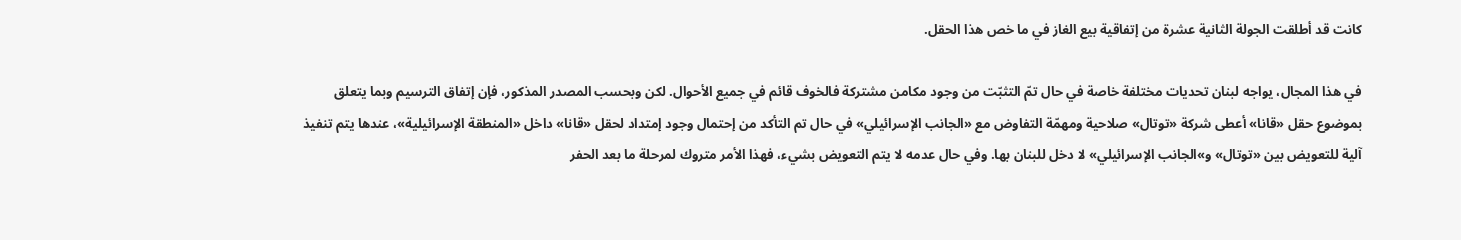كانت قد أطلقت الجولة الثانية عشرة من إتفاقية بيع الغاز في ما خص هذا الحقل.

في هذا المجال، يواجه لبنان تحديات مختلفة خاصة في حال تمّ التثبّت من وجود مكامن مشتركة فالخوف قائم في جميع الأحوال. لكن وبحسب المصدر المذكور، فإن إتفاق الترسيم وبما يتعلق بموضوع حقل «قانا» أعطى شركة «توتال» صلاحية ومهمّة التفاوض مع «الجانب الإسرائيلي» في حال تم التأكد من إحتمال وجود إمتداد لحقل «قانا» داخل «المنطقة الإسرائيلية»، عندها يتم تنفيذ آلية للتعويض بين «توتال» و»الجانب الإسرائيلي» لا دخل للبنان بها. وفي حال عدمه لا يتم التعويض بشيء، فهذا الأمر متروك لمرحلة ما بعد الحفر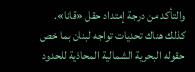والتأكد من درجة إمتداد حقل «قانا». كذلك هناك تحديات تواجه لبنان بما خص حقوله البحرية الشمالية المحاذية للحدود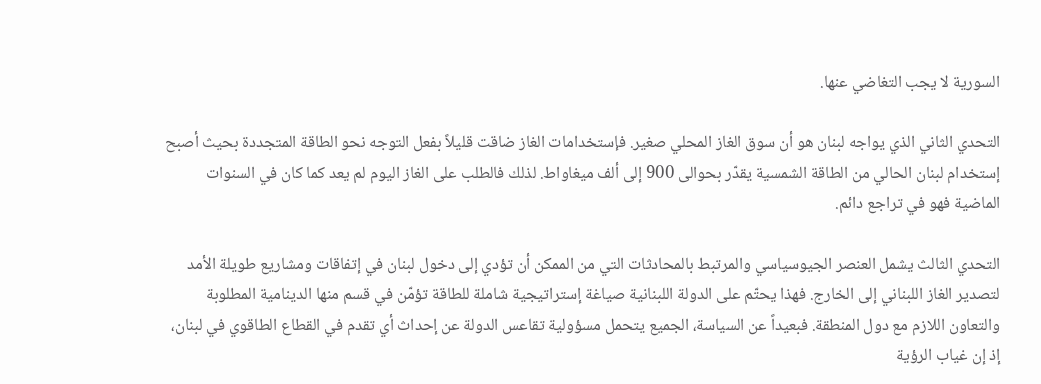السورية لا يجب التغاضي عنها.

التحدي الثاني الذي يواجه لبنان هو أن سوق الغاز المحلي صغير. فإستخدامات الغاز ضاقت قليلاً بفعل التوجه نحو الطاقة المتجددة بحيث أصبح إستخدام لبنان الحالي من الطاقة الشمسية يقدّر بحوالى 900 إلى ألف ميغاواط. لذلك فالطلب على الغاز اليوم لم يعد كما كان في السنوات الماضية فهو في تراجع دائم.

التحدي الثالث يشمل العنصر الجيوسياسي والمرتبط بالمحادثات التي من الممكن أن تؤدي إلى دخول لبنان في إتفاقات ومشاريع طويلة الأمد لتصدير الغاز اللبناني إلى الخارج. فهذا يحتّم على الدولة اللبنانية صياغة إستراتيجية شاملة للطاقة تؤمّن في قسم منها الدينامية المطلوبة والتعاون اللازم مع دول المنطقة. فبعيداً عن السياسة، الجميع يتحمل مسؤولية تقاعس الدولة عن إحداث أي تقدم في القطاع الطاقوي في لبنان، إذ إن غياب الرؤية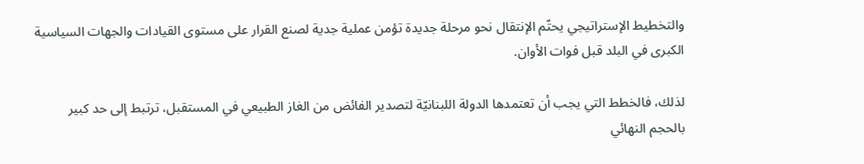والتخطيط الإستراتيجي يحتّم الإنتقال نحو مرحلة جديدة تؤمن عملية جدية لصنع القرار على مستوى القيادات والجهات السياسية الكبرى في البلد قبل فوات الأوان.

لذلك، فالخطط التي يجب أن تعتمدها الدولة اللبنانيّة لتصدير الفائض من الغاز الطبيعي في المستقبل، ترتبط إلى حد كبير بالحجم النهائي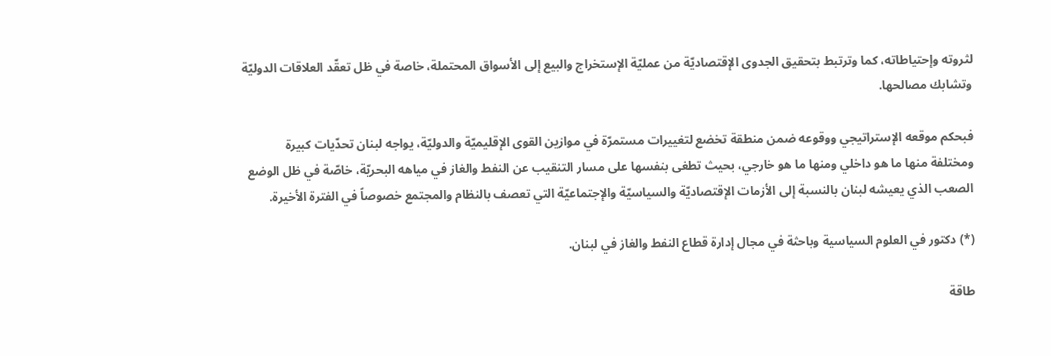لثروته وإحتياطاته، كما وترتبط بتحقيق الجدوى الإقتصاديّة من عمليّة الإستخراج والبيع إلى الأسواق المحتملة، خاصة في ظل تعقّد العلاقات الدوليّة وتشابك مصالحها.

فبحكم موقعه الإستراتيجي ووقوعه ضمن منطقة تخضع لتغييرات مستمرّة في موازين القوى الإقليميّة والدوليّة، يواجه لبنان تحدّيات كبيرة ومختلفة منها ما هو داخلي ومنها ما هو خارجي، بحيث تطغى بنفسها على مسار التنقيب عن النفط والغاز في مياهه البحريّة، خاصّة في ظل الوضع الصعب الذي يعيشه لبنان بالنسبة إلى الأزمات الإقتصاديّة والسياسيّة والإجتماعيّة التي تعصف بالنظام والمجتمع خصوصاً في الفترة الأخيرة.

(*) دكتور في العلوم السياسية وباحثة في مجال إدارة قطاع النفط والغاز في لبنان.

طاقة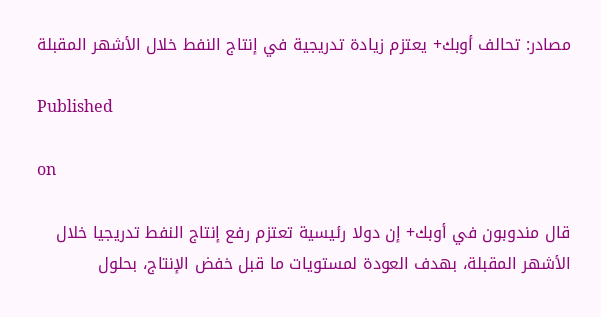مصادر: تحالف أوبك+ يعتزم زيادة تدريجية في إنتاج النفط خلال الأشهر المقبلة

Published

on

قال مندوبون في أوبك+ إن دولا رئيسية تعتزم رفع إنتاج النفط تدريجيا خلال الأشهر المقبلة، بهدف العودة لمستويات ما قبل خفض الإنتاج، بحلول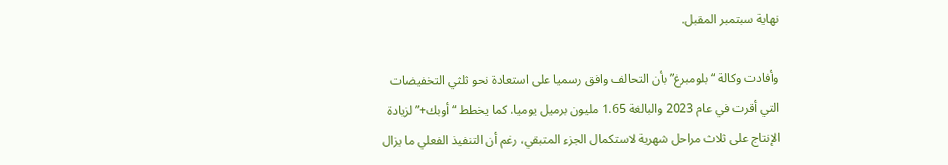نهاية سبتمبر المقبل.

وأفادت وكالة “بلومبرغ” بأن التحالف وافق رسميا على استعادة نحو ثلثي التخفيضات التي أقرت في عام 2023 والبالغة 1.65 مليون برميل يوميا. كما يخطط “أوبك+” لزيادة الإنتاج على ثلاث مراحل شهرية لاستكمال الجزء المتبقي، رغم أن التنفيذ الفعلي ما يزال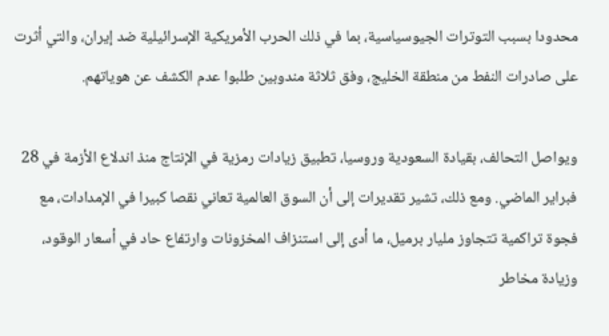محدودا بسبب التوترات الجيوسياسية، بما في ذلك الحرب الأمريكية الإسرائيلية ضد إيران، والتي أثرت على صادرات النفط من منطقة الخليج، وفق ثلاثة مندوبين طلبوا عدم الكشف عن هوياتهم.

ويواصل التحالف، بقيادة السعودية وروسيا، تطبيق زيادات رمزية في الإنتاج منذ اندلاع الأزمة في 28 فبراير الماضي. ومع ذلك، تشير تقديرات إلى أن السوق العالمية تعاني نقصا كبيرا في الإمدادات، مع فجوة تراكمية تتجاوز مليار برميل، ما أدى إلى استنزاف المخزونات وارتفاع حاد في أسعار الوقود، وزيادة مخاطر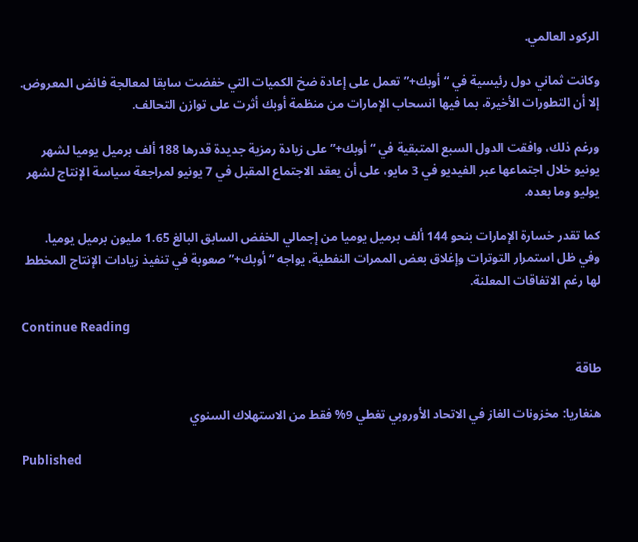الركود العالمي.

وكانت ثماني دول رئيسية في “أوبك+” تعمل على إعادة ضخ الكميات التي خفضت سابقا لمعالجة فائض المعروض. إلا أن التطورات الأخيرة، بما فيها انسحاب الإمارات من منظمة أوبك أثرت على توازن التحالف.

ورغم ذلك، وافقت الدول السبع المتبقية في “أوبك+” على زيادة رمزية جديدة قدرها 188 ألف برميل يوميا لشهر يونيو خلال اجتماعها عبر الفيديو في 3 مايو، على أن يعقد الاجتماع المقبل في 7 يونيو لمراجعة سياسة الإنتاج لشهر يوليو وما بعده.

كما تقدر خسارة الإمارات بنحو 144 ألف برميل يوميا من إجمالي الخفض السابق البالغ 1.65 مليون برميل يوميا. وفي ظل استمرار التوترات وإغلاق بعض الممرات النفطية، يواجه “أوبك+” صعوبة في تنفيذ زيادات الإنتاج المخطط لها رغم الاتفاقات المعلنة.

Continue Reading

طاقة

هنغاريا: مخزونات الغاز في الاتحاد الأوروبي تغطي 9% فقط من الاستهلاك السنوي

Published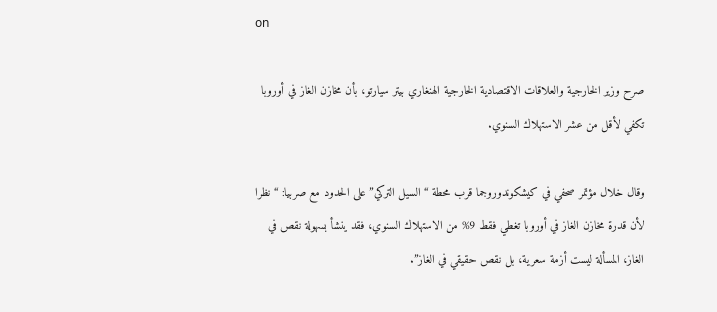on

صرح وزير الخارجية والعلاقات الاقتصادية الخارجية الهنغاري بيتر سيارتو، بأن مخازن الغاز في أوروبا تكفي لأقل من عشر الاستهلاك السنوي.

وقال خلال مؤتمر صحفي في كيشكوندوروجما قرب محطة “السيل التركي” على الحدود مع صربيا: “نظرا لأن قدرة مخازن الغاز في أوروبا تغطي فقط 9% من الاستهلاك السنوي، فقد ينشأ بسهولة نقص في الغاز، المسألة ليست أزمة سعرية، بل نقص حقيقي في الغاز”.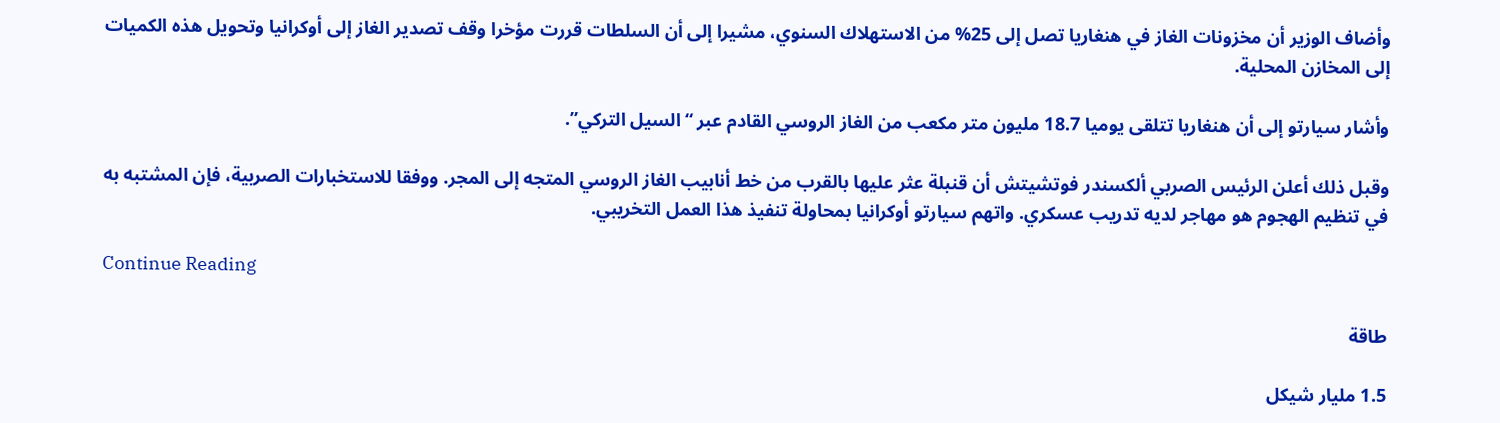وأضاف الوزير أن مخزونات الغاز في هنغاريا تصل إلى 25% من الاستهلاك السنوي، مشيرا إلى أن السلطات قررت مؤخرا وقف تصدير الغاز إلى أوكرانيا وتحويل هذه الكميات إلى المخازن المحلية.

وأشار سيارتو إلى أن هنغاريا تتلقى يوميا 18.7 مليون متر مكعب من الغاز الروسي القادم عبر “السيل التركي”.

وقبل ذلك أعلن الرئيس الصربي ألكسندر فوتشيتش أن قنبلة عثر عليها بالقرب من خط أنابيب الغاز الروسي المتجه إلى المجر. ووفقا للاستخبارات الصربية، فإن المشتبه به في تنظيم الهجوم هو مهاجر لديه تدريب عسكري. واتهم سيارتو أوكرانيا بمحاولة تنفيذ هذا العمل التخريبي.

Continue Reading

طاقة

1.5 مليار شيكل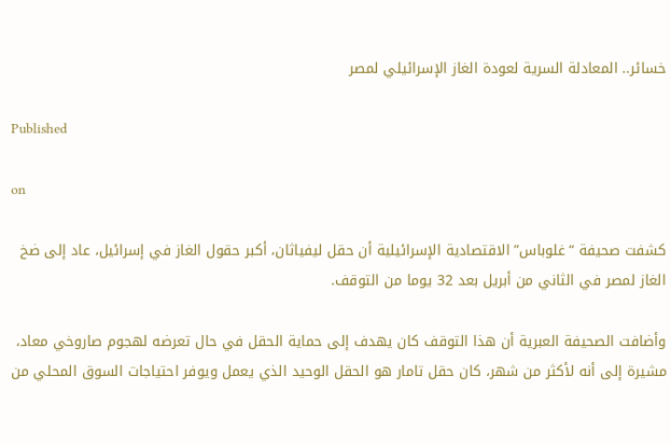خسائر.. المعادلة السرية لعودة الغاز الإسرائيلي لمصر

Published

on

كشفت صحيفة “غلوباس” الاقتصادية الإسرائيلية أن حقل ليفياثان، أكبر حقول الغاز في إسرائيل، عاد إلى ضخ الغاز لمصر في الثاني من أبريل بعد 32 يوما من التوقف.

وأضافت الصحيفة العبرية أن هذا التوقف كان يهدف إلى حماية الحقل في حال تعرضه لهجوم صاروخي معاد، مشيرة إلى أنه لأكثر من شهر، كان حقل تامار هو الحقل الوحيد الذي يعمل ويوفر احتياجات السوق المحلي من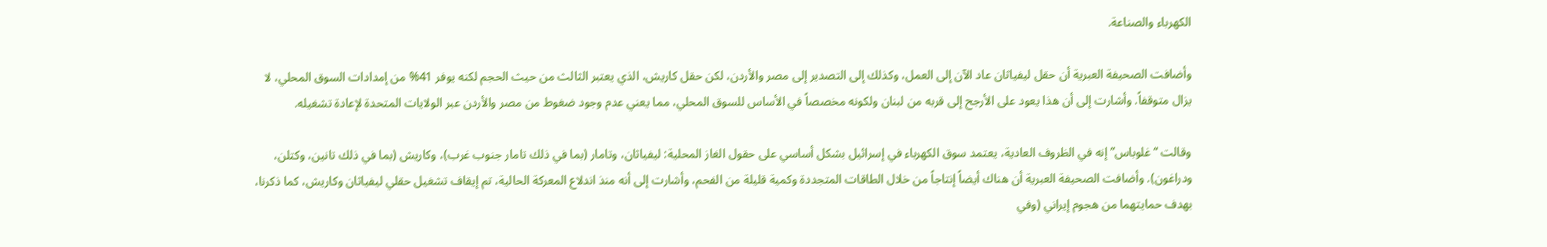الكهرباء والصناعة.

وأضافت الصحيفة العبرية أن حقل ليفياثان عاد الآن إلى العمل، وكذلك إلى التصدير إلى مصر والأردن، لكن حقل كاريش، الذي يعتبر الثالث من حيث الحجم لكنه يوفر 41% من إمدادات السوق المحلي، لا يزال متوقفاً. وأشارت إلى أن هذا يعود على الأرجح إلى قربه من لبنان ولكونه مخصصاً في الأساس للسوق المحلي، مما يعني عدم وجود ضغوط من مصر والأردن عبر الولايات المتحدة لإعادة تشغيله.

وقالت “غلوباس” إنه في الظروف العادية، يعتمد سوق الكهرباء في إسرائيل بشكل أساسي على حقول الغاز المحلية: ليفياثان، وتامار (بما في ذلك تامار جنوب غرب)، وكاريش (بما في ذلك تانين، وكتلن، ودراغون). وأضافت الصحيفة العبرية أن هناك أيضاً إنتاجاً من خلال الطاقات المتجددة وكمية قليلة من الفحم، وأشارت إلى أنه منذ اندلاع المعركة الحالية، تم إيقاف تشغيل حقلي ليفياثان وكاريش، كما ذكرنا، بهدف حمايتهما من هجوم إيراني (وفي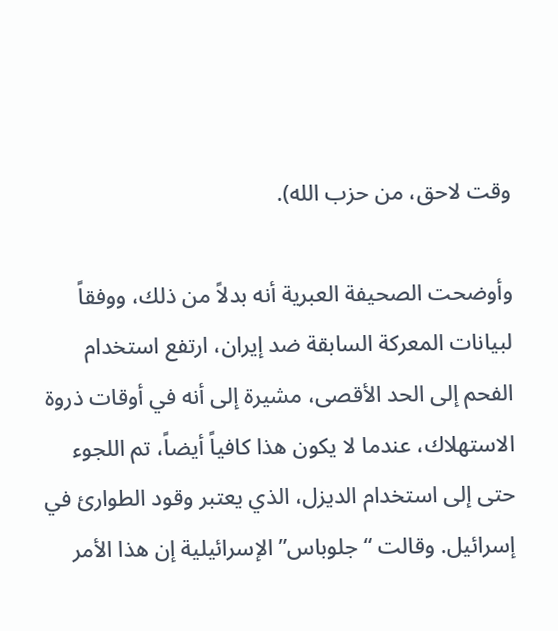وقت لاحق، من حزب الله).

وأوضحت الصحيفة العبرية أنه بدلاً من ذلك، ووفقاً لبيانات المعركة السابقة ضد إيران، ارتفع استخدام الفحم إلى الحد الأقصى، مشيرة إلى أنه في أوقات ذروة الاستهلاك، عندما لا يكون هذا كافياً أيضاً، تم اللجوء حتى إلى استخدام الديزل، الذي يعتبر وقود الطوارئ في إسرائيل. وقالت “جلوباس” الإسرائيلية إن هذا الأمر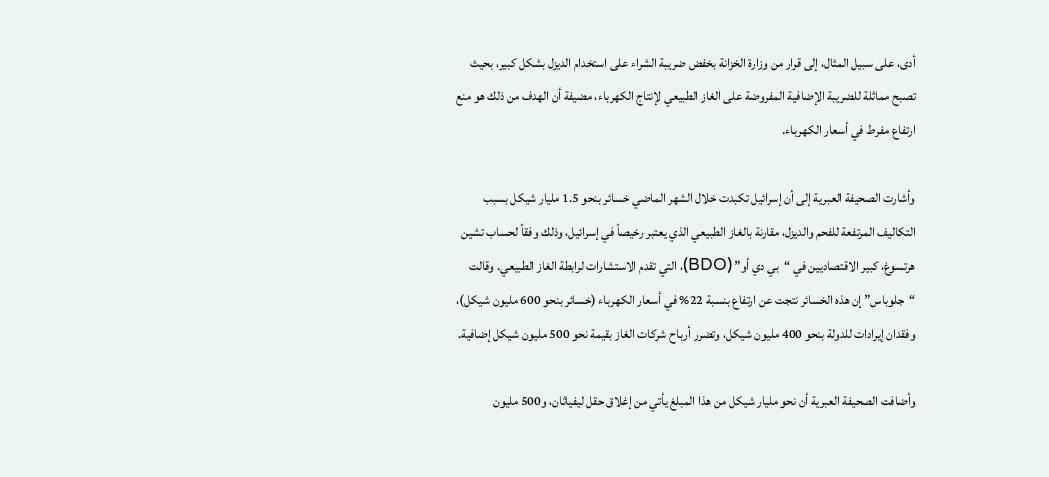أدى، على سبيل المثال، إلى قرار من وزارة الخزانة بخفض ضريبة الشراء على استخدام الديزل بشكل كبير، بحيث تصبح مماثلة للضريبة الإضافية المفروضة على الغاز الطبيعي لإنتاج الكهرباء، مضيفة أن الهدف من ذلك هو منع ارتفاع مفرط في أسعار الكهرباء.

وأشارت الصحيفة العبرية إلى أن إسرائيل تكبدت خلال الشهر الماضي خسائر بنحو 1.5 مليار شيكل بسبب التكاليف المرتفعة للفحم والديزل، مقارنة بالغاز الطبيعي الذي يعتبر رخيصاً في إسرائيل، وذلك وفقاً لحساب تشين هرتسوغ، كبير الاقتصاديين في “بي دي أو” (BDO)، التي تقدم الاستشارات لرابطة الغاز الطبيعي. وقالت “جلوباس” إن هذه الخسائر نتجت عن ارتفاع بنسبة 22% في أسعار الكهرباء (خسائر بنحو 600 مليون شيكل)، وفقدان إيرادات للدولة بنحو 400 مليون شيكل، وتضرر أرباح شركات الغاز بقيمة نحو 500 مليون شيكل إضافية.

وأضافت الصحيفة العبرية أن نحو مليار شيكل من هذا المبلغ يأتي من إغلاق حقل ليفياثان، و500 مليون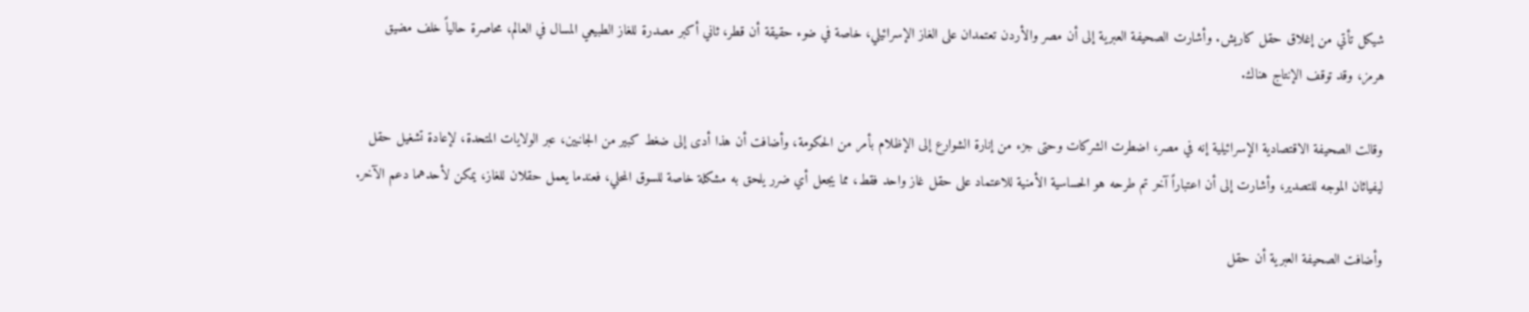شيكل تأتي من إغلاق حقل كاريش. وأشارت الصحيفة العبرية إلى أن مصر والأردن تعتمدان على الغاز الإسرائيلي، خاصة في ضوء حقيقة أن قطر، ثاني أكبر مصدرة للغاز الطبيعي المسال في العالم، محاصرة حالياً خلف مضيق هرمز، وقد توقف الإنتاج هناك.

وقالت الصحيفة الاقتصادية الإسرائيلية إنه في مصر، اضطرت الشركات وحتى جزء من إنارة الشوارع إلى الإظلام بأمر من الحكومة، وأضافت أن هذا أدى إلى ضغط كبير من الجانبين، عبر الولايات المتحدة، لإعادة تشغيل حقل ليفياثان الموجه للتصدير، وأشارت إلى أن اعتباراً آخر تم طرحه هو الحساسية الأمنية للاعتماد على حقل غاز واحد فقط، مما يجعل أي ضرر يلحق به مشكلة خاصة للسوق المحلي، فعندما يعمل حقلان للغاز، يمكن لأحدهما دعم الآخر.

وأضافت الصحيفة العبرية أن حقل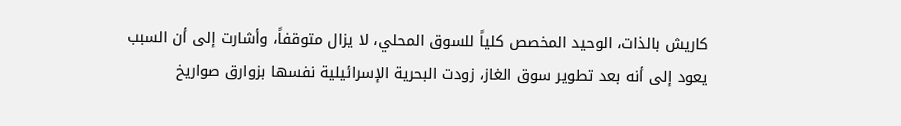كاريش بالذات، الوحيد المخصص كلياً للسوق المحلي، لا يزال متوقفاً، وأشارت إلى أن السبب يعود إلى أنه بعد تطوير سوق الغاز، زودت البحرية الإسرائيلية نفسها بزوارق صواريخ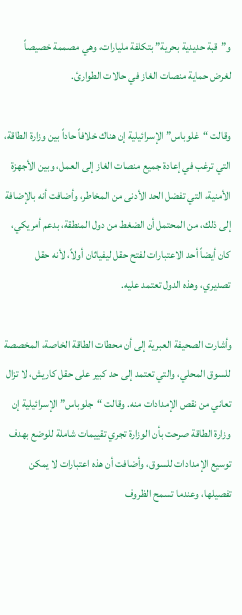و”قبة حديدية بحرية” بتكلفة مليارات، وهي مصممة خصيصاً لغرض حماية منصات الغاز في حالات الطوارئ.

وقالت “غلوباس” الإسرائيلية إن هناك خلافاً حاداً بين وزارة الطاقة، التي ترغب في إعادة جميع منصات الغاز إلى العمل، وبين الأجهزة الأمنية، التي تفضل الحد الأدنى من المخاطر، وأضافت أنه بالإضافة إلى ذلك، من المحتمل أن الضغط من دول المنطقة، بدعم أمريكي، كان أيضاً أحد الاعتبارات لفتح حقل ليفياثان أولاً، لأنه حقل تصديري، وهذه الدول تعتمد عليه.

وأشارت الصحيفة العبرية إلى أن محطات الطاقة الخاصة، المخصصة للسوق المحلي، والتي تعتمد إلى حد كبير على حقل كاريش، لا تزال تعاني من نقص الإمدادات منه. وقالت “جلوباس” الإسرائيلية إن وزارة الطاقة صرحت بأن الوزارة تجري تقييمات شاملة للوضع بهدف توسيع الإمدادات للسوق، وأضافت أن هذه اعتبارات لا يمكن تفصيلها، وعندما تسمح الظروف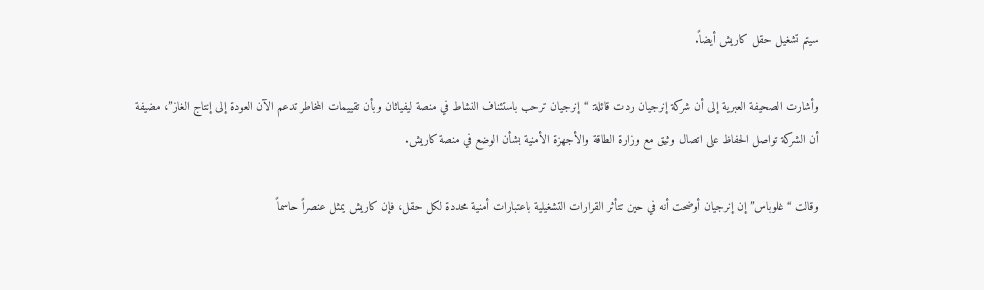سيتم تشغيل حقل كاريش أيضاً.

وأشارت الصحيفة العبرية إلى أن شركة إنرجيان ردت قائلة: “إنرجيان ترحب باستئناف النشاط في منصة ليفياثان وبأن تقييمات المخاطر تدعم الآن العودة إلى إنتاج الغاز”، مضيفة أن الشركة تواصل الحفاظ على اتصال وثيق مع وزارة الطاقة والأجهزة الأمنية بشأن الوضع في منصة كاريش.

وقالت “غلوباس” إن إنرجيان أوضحت أنه في حين تتأثر القرارات التشغيلية باعتبارات أمنية محددة لكل حقل، فإن كاريش يمثل عنصراً حاسماً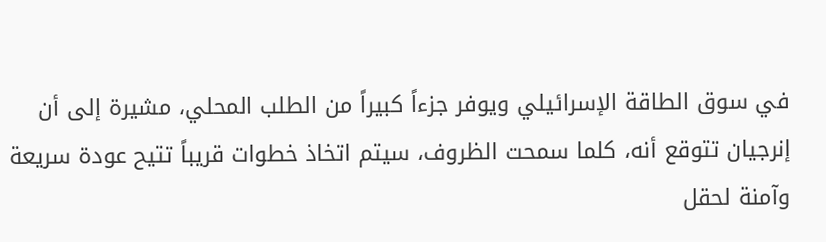في سوق الطاقة الإسرائيلي ويوفر جزءاً كبيراً من الطلب المحلي، مشيرة إلى أن إنرجيان تتوقع أنه، كلما سمحت الظروف، سيتم اتخاذ خطوات قريباً تتيح عودة سريعة وآمنة لحقل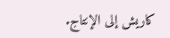كاريش إلى الإنتاج.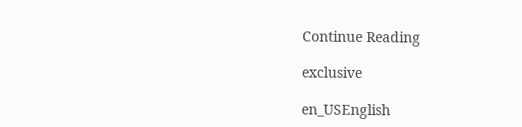Continue Reading

exclusive

en_USEnglish